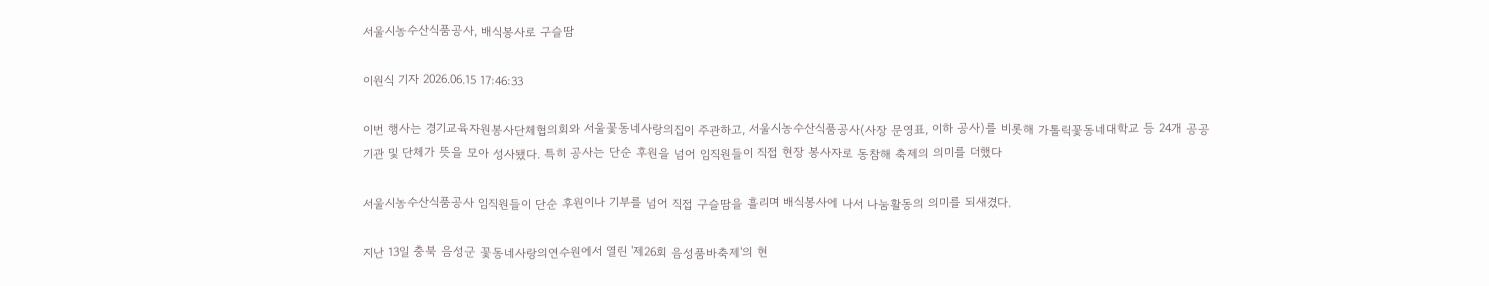서울시농수산식품공사, 배식봉사로 구슬땀

이원식 기자 2026.06.15 17:46:33

이번 행사는 경기교육자원봉사단체협의회와 서울꽃동네사랑의집이 주관하고, 서울시농수산식품공사(사장 문영표, 이하 공사)를 비롯해 가톨릭꽃동네대학교 등 24개 공공기관 및 단체가 뜻을 모아 성사됐다. 특히 공사는 단순 후원을 넘어 임직원들이 직접 현장 봉사자로 동참해 축제의 의미를 더했다

서울시농수산식품공사 임직원들이 단순 후원이나 기부를 넘어 직접 구슬땀을 흘리며 배식봉사에 나서 나눔활동의 의미를 되새겼다.

지난 13일 충북 음성군 꽃동네사랑의연수원에서 열린 '제26회 음성품바축제'의 현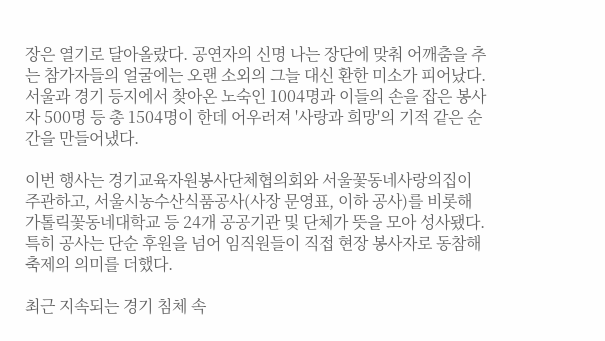장은 열기로 달아올랐다. 공연자의 신명 나는 장단에 맞춰 어깨춤을 추는 참가자들의 얼굴에는 오랜 소외의 그늘 대신 환한 미소가 피어났다. 서울과 경기 등지에서 찾아온 노숙인 1004명과 이들의 손을 잡은 봉사자 500명 등 총 1504명이 한데 어우러져 '사랑과 희망'의 기적 같은 순간을 만들어냈다.

이번 행사는 경기교육자원봉사단체협의회와 서울꽃동네사랑의집이 주관하고, 서울시농수산식품공사(사장 문영표, 이하 공사)를 비롯해 가톨릭꽃동네대학교 등 24개 공공기관 및 단체가 뜻을 모아 성사됐다. 특히 공사는 단순 후원을 넘어 임직원들이 직접 현장 봉사자로 동참해 축제의 의미를 더했다.

최근 지속되는 경기 침체 속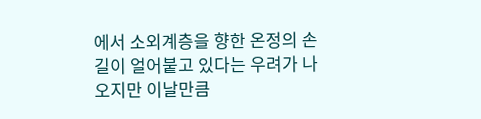에서 소외계층을 향한 온정의 손길이 얼어붙고 있다는 우려가 나오지만 이날만큼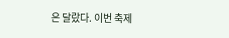은 달랐다. 이번 축제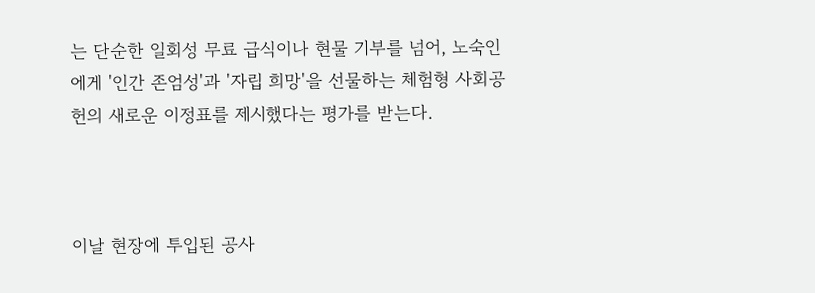는 단순한 일회성 무료 급식이나 현물 기부를 넘어, 노숙인에게 '인간 존엄성'과 '자립 희망'을 선물하는 체험형 사회공헌의 새로운 이정표를 제시했다는 평가를 받는다.



이날 현장에 투입된 공사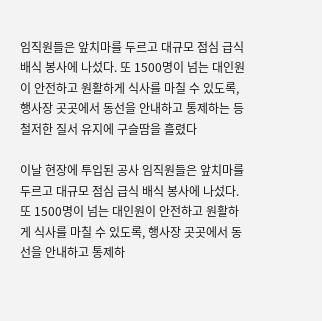임직원들은 앞치마를 두르고 대규모 점심 급식 배식 봉사에 나섰다. 또 1500명이 넘는 대인원이 안전하고 원활하게 식사를 마칠 수 있도록, 행사장 곳곳에서 동선을 안내하고 통제하는 등 철저한 질서 유지에 구슬땀을 흘렸다

이날 현장에 투입된 공사 임직원들은 앞치마를 두르고 대규모 점심 급식 배식 봉사에 나섰다. 또 1500명이 넘는 대인원이 안전하고 원활하게 식사를 마칠 수 있도록, 행사장 곳곳에서 동선을 안내하고 통제하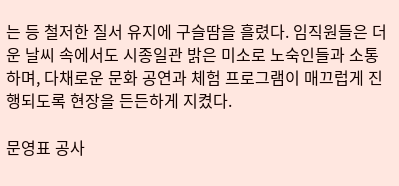는 등 철저한 질서 유지에 구슬땀을 흘렸다. 임직원들은 더운 날씨 속에서도 시종일관 밝은 미소로 노숙인들과 소통하며, 다채로운 문화 공연과 체험 프로그램이 매끄럽게 진행되도록 현장을 든든하게 지켰다.

문영표 공사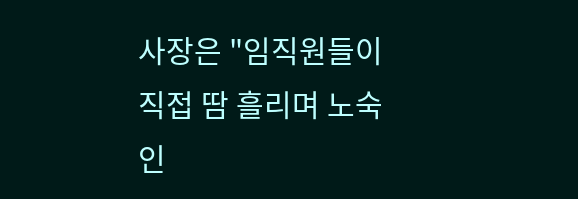사장은 "임직원들이 직접 땀 흘리며 노숙인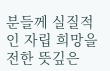분들께 실질적인 자립 희망을 전한 뜻깊은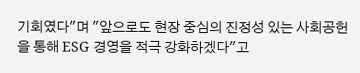기회였다"며 "앞으로도 현장 중심의 진정성 있는 사회공헌을 통해 ESG 경영을 적극 강화하겠다"고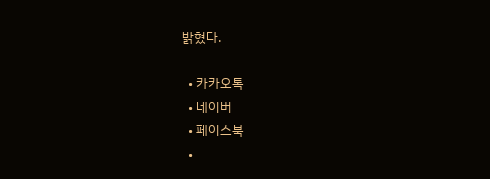밝혔다.

  • 카카오톡
  • 네이버
  • 페이스북
  •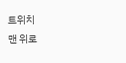트위치
맨 위로